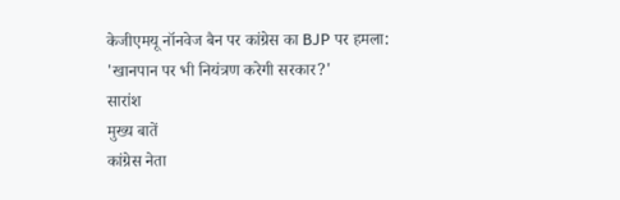केजीएमयू नॉनवेज बैन पर कांग्रेस का BJP पर हमला: 'खानपान पर भी नियंत्रण करेगी सरकार?'
सारांश
मुख्य बातें
कांग्रेस नेता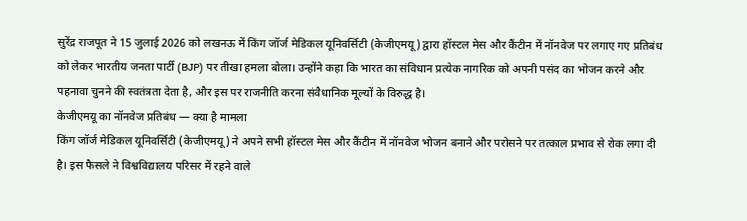सुरेंद्र राजपूत ने 15 जुलाई 2026 को लखनऊ में किंग जॉर्ज मेडिकल यूनिवर्सिटी (केजीएमयू) द्वारा हॉस्टल मेस और कैंटीन में नॉनवेज पर लगाए गए प्रतिबंध को लेकर भारतीय जनता पार्टी (BJP) पर तीखा हमला बोला। उन्होंने कहा कि भारत का संविधान प्रत्येक नागरिक को अपनी पसंद का भोजन करने और पहनावा चुनने की स्वतंत्रता देता है, और इस पर राजनीति करना संवैधानिक मूल्यों के विरुद्ध है।
केजीएमयू का नॉनवेज प्रतिबंध — क्या है मामला
किंग जॉर्ज मेडिकल यूनिवर्सिटी (केजीएमयू) ने अपने सभी हॉस्टल मेस और कैंटीन में नॉनवेज भोजन बनाने और परोसने पर तत्काल प्रभाव से रोक लगा दी है। इस फैसले ने विश्वविद्यालय परिसर में रहने वाले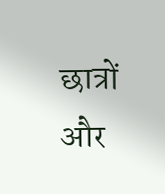छात्रों और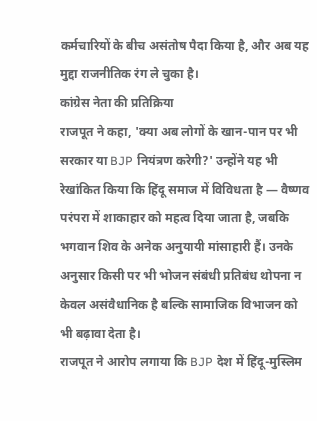कर्मचारियों के बीच असंतोष पैदा किया है, और अब यह मुद्दा राजनीतिक रंग ले चुका है।
कांग्रेस नेता की प्रतिक्रिया
राजपूत ने कहा, 'क्या अब लोगों के खान-पान पर भी सरकार या BJP नियंत्रण करेगी?' उन्होंने यह भी रेखांकित किया कि हिंदू समाज में विविधता है — वैष्णव परंपरा में शाकाहार को महत्व दिया जाता है, जबकि भगवान शिव के अनेक अनुयायी मांसाहारी हैं। उनके अनुसार किसी पर भी भोजन संबंधी प्रतिबंध थोपना न केवल असंवैधानिक है बल्कि सामाजिक विभाजन को भी बढ़ावा देता है।
राजपूत ने आरोप लगाया कि BJP देश में हिंदू-मुस्लिम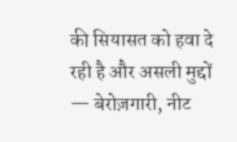की सियासत को हवा दे रही है और असली मुद्दों — बेरोज़गारी, नीट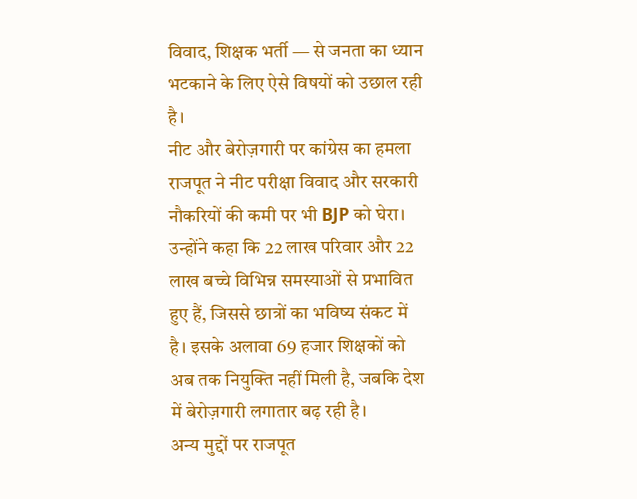विवाद, शिक्षक भर्ती — से जनता का ध्यान भटकाने के लिए ऐसे विषयों को उछाल रही है।
नीट और बेरोज़गारी पर कांग्रेस का हमला
राजपूत ने नीट परीक्षा विवाद और सरकारी नौकरियों की कमी पर भी BJP को घेरा। उन्होंने कहा कि 22 लाख परिवार और 22 लाख बच्चे विभिन्न समस्याओं से प्रभावित हुए हैं, जिससे छात्रों का भविष्य संकट में है। इसके अलावा 69 हजार शिक्षकों को अब तक नियुक्ति नहीं मिली है, जबकि देश में बेरोज़गारी लगातार बढ़ रही है।
अन्य मुद्दों पर राजपूत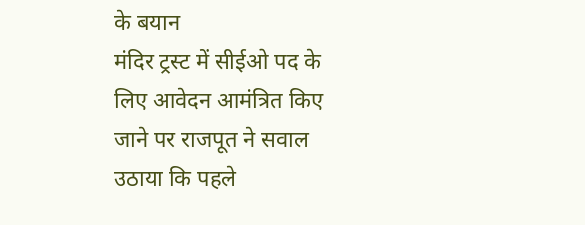के बयान
मंदिर ट्रस्ट में सीईओ पद के लिए आवेदन आमंत्रित किए जाने पर राजपूत ने सवाल उठाया कि पहले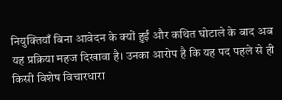नियुक्तियाँ बिना आवेदन के क्यों हुईं और कथित घोटाले के बाद अब यह प्रक्रिया महज दिखावा है। उनका आरोप है कि यह पद पहले से ही किसी विशेष विचारधारा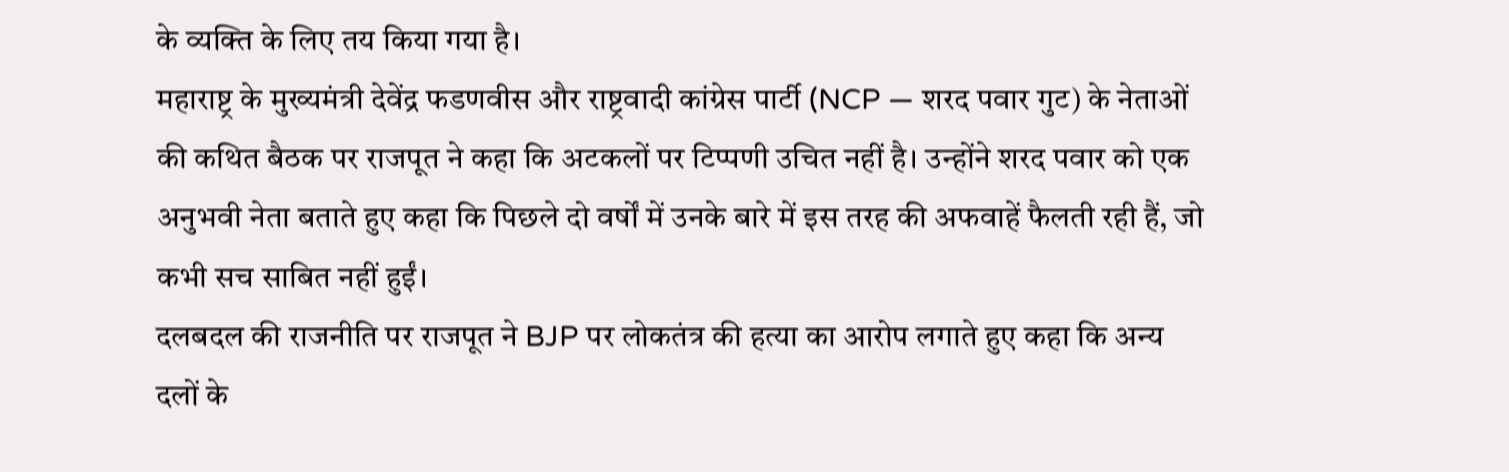के व्यक्ति के लिए तय किया गया है।
महाराष्ट्र के मुख्यमंत्री देवेंद्र फडणवीस और राष्ट्रवादी कांग्रेस पार्टी (NCP — शरद पवार गुट) के नेताओं की कथित बैठक पर राजपूत ने कहा कि अटकलों पर टिप्पणी उचित नहीं है। उन्होंने शरद पवार को एक अनुभवी नेता बताते हुए कहा कि पिछले दो वर्षों में उनके बारे में इस तरह की अफवाहें फैलती रही हैं, जो कभी सच साबित नहीं हुईं।
दलबदल की राजनीति पर राजपूत ने BJP पर लोकतंत्र की हत्या का आरोप लगाते हुए कहा कि अन्य दलों के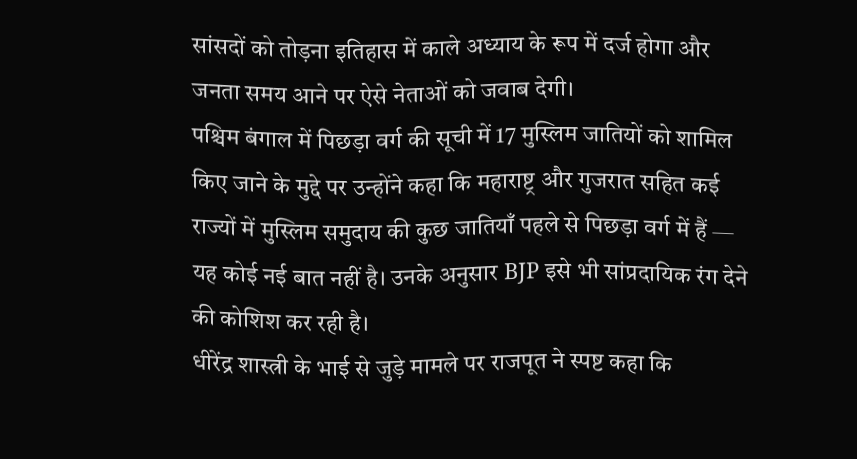सांसदों को तोड़ना इतिहास में काले अध्याय के रूप में दर्ज होगा और जनता समय आने पर ऐसे नेताओं को जवाब देगी।
पश्चिम बंगाल में पिछड़ा वर्ग की सूची में 17 मुस्लिम जातियों को शामिल किए जाने के मुद्दे पर उन्होंने कहा कि महाराष्ट्र और गुजरात सहित कई राज्यों में मुस्लिम समुदाय की कुछ जातियाँ पहले से पिछड़ा वर्ग में हैं — यह कोई नई बात नहीं है। उनके अनुसार BJP इसे भी सांप्रदायिक रंग देने की कोशिश कर रही है।
धीरेंद्र शास्त्री के भाई से जुड़े मामले पर राजपूत ने स्पष्ट कहा कि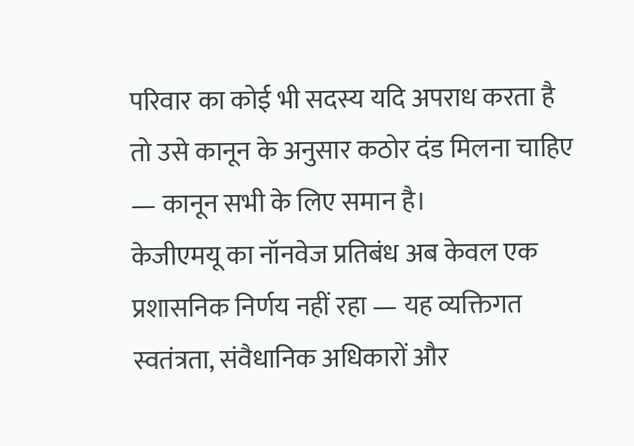परिवार का कोई भी सदस्य यदि अपराध करता है तो उसे कानून के अनुसार कठोर दंड मिलना चाहिए — कानून सभी के लिए समान है।
केजीएमयू का नॉनवेज प्रतिबंध अब केवल एक प्रशासनिक निर्णय नहीं रहा — यह व्यक्तिगत स्वतंत्रता, संवैधानिक अधिकारों और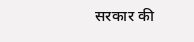सरकार की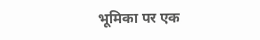भूमिका पर एक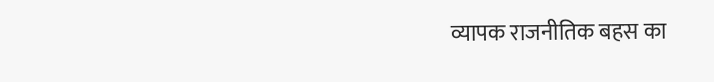व्यापक राजनीतिक बहस का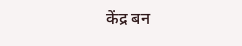केंद्र बन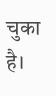चुका है।